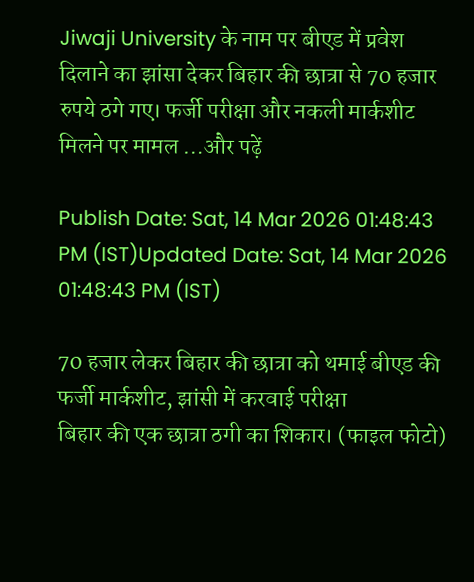Jiwaji University के नाम पर बीएड में प्रवेश दिलाने का झांसा देकर बिहार की छात्रा से 70 हजार रुपये ठगे गए। फर्जी परीक्षा और नकली मार्कशीट मिलने पर मामल …और पढ़ें

Publish Date: Sat, 14 Mar 2026 01:48:43 PM (IST)Updated Date: Sat, 14 Mar 2026 01:48:43 PM (IST)

70 हजार लेकर बिहार की छात्रा को थमाई बीएड की फर्जी मार्कशीट, झांसी में करवाई परीक्षा
बिहार की एक छात्रा ठगी का शिकार। (फाइल फोटो)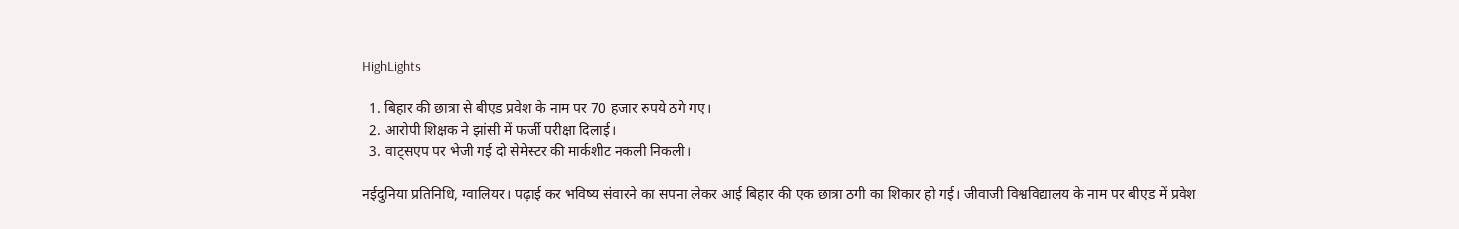HighLights

  1. बिहार की छात्रा से बीएड प्रवेश के नाम पर 70 हजार रुपये ठगे गए।
  2. आरोपी शिक्षक ने झांसी में फर्जी परीक्षा दिलाई।
  3. वाट्सएप पर भेजी गई दो सेमेस्टर की मार्कशीट नकली निकली।

नईदुनिया प्रतिनिधि, ग्वालियर। पढ़ाई कर भविष्य संवारने का सपना लेकर आई बिहार की एक छात्रा ठगी का शिकार हो गई। जीवाजी विश्वविद्यालय के नाम पर बीएड में प्रवेश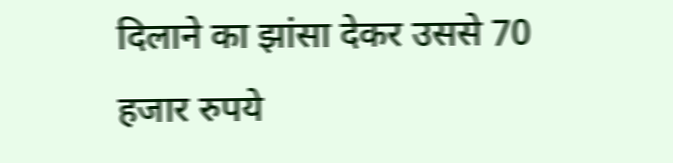दिलाने का झांसा देकर उससे 70 हजार रुपये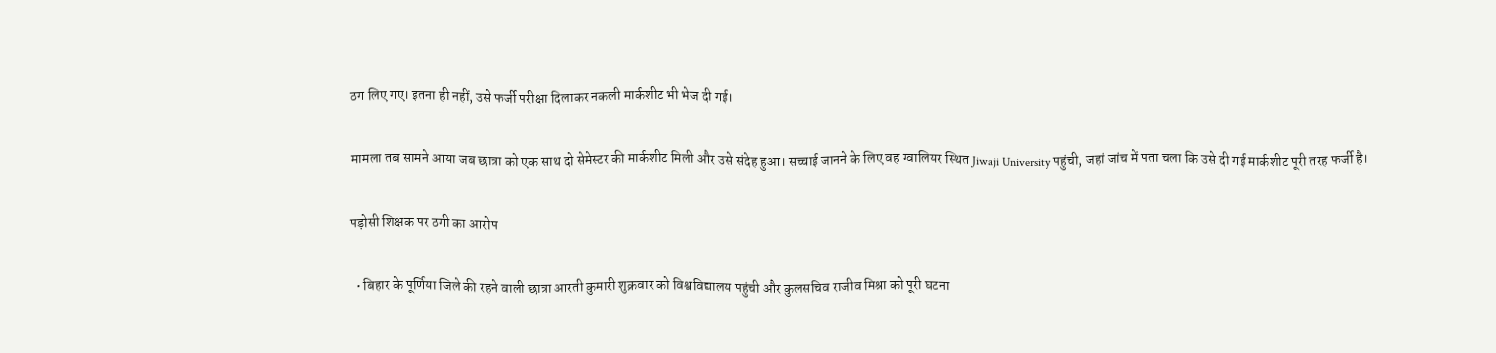ठग लिए गए। इतना ही नहीं, उसे फर्जी परीक्षा दिलाकर नकली मार्कशीट भी भेज दी गई।

मामला तब सामने आया जब छात्रा को एक साथ दो सेमेस्टर की मार्कशीट मिली और उसे संदेह हुआ। सच्चाई जानने के लिए वह ग्वालियर स्थित Jiwaji University पहुंची, जहां जांच में पता चला कि उसे दी गई मार्कशीट पूरी तरह फर्जी है।

पड़ोसी शिक्षक पर ठगी का आरोप

  • बिहार के पूर्णिया जिले की रहने वाली छात्रा आरती कुमारी शुक्रवार को विश्वविद्यालय पहुंची और कुलसचिव राजीव मिश्रा को पूरी घटना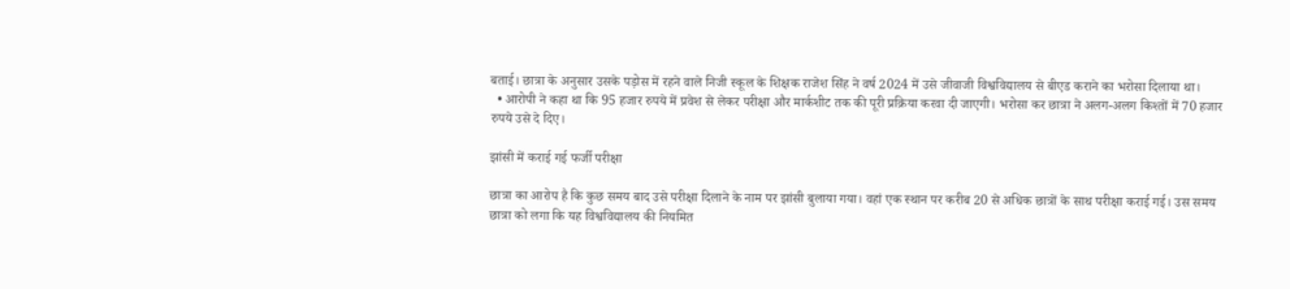बताई। छात्रा के अनुसार उसके पड़ोस में रहने वाले निजी स्कूल के शिक्षक राजेश सिंह ने वर्ष 2024 में उसे जीवाजी विश्वविद्यालय से बीएड कराने का भरोसा दिलाया था।
  • आरोपी ने कहा था कि 95 हजार रुपये में प्रवेश से लेकर परीक्षा और मार्कशीट तक की पूरी प्रक्रिया करवा दी जाएगी। भरोसा कर छात्रा ने अलग-अलग किश्तों में 70 हजार रुपये उसे दे दिए।

झांसी में कराई गई फर्जी परीक्षा

छात्रा का आरोप है कि कुछ समय बाद उसे परीक्षा दिलाने के नाम पर झांसी बुलाया गया। वहां एक स्थान पर करीब 20 से अधिक छात्रों के साथ परीक्षा कराई गई। उस समय छात्रा को लगा कि यह विश्वविद्यालय की नियमित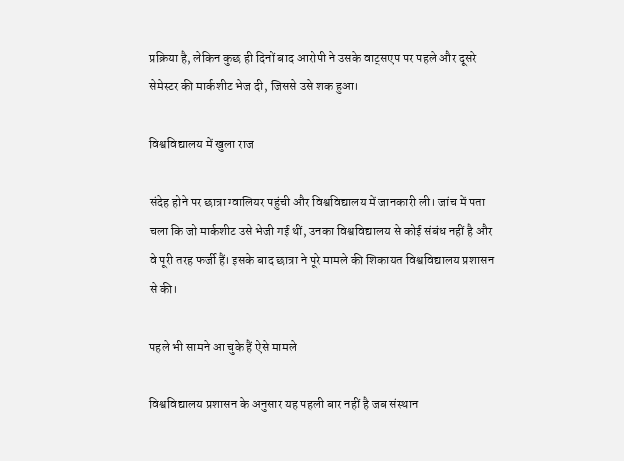प्रक्रिया है, लेकिन कुछ ही दिनों बाद आरोपी ने उसके वाट्सएप पर पहले और दूसरे सेमेस्टर की मार्कशीट भेज दी, जिससे उसे शक हुआ।

विश्वविद्यालय में खुला राज

संदेह होने पर छात्रा ग्वालियर पहुंची और विश्वविद्यालय में जानकारी ली। जांच में पता चला कि जो मार्कशीट उसे भेजी गई थीं, उनका विश्वविद्यालय से कोई संबंध नहीं है और वे पूरी तरह फर्जी हैं। इसके बाद छात्रा ने पूरे मामले की शिकायत विश्वविद्यालय प्रशासन से की।

पहले भी सामने आ चुके हैं ऐसे मामले

विश्वविद्यालय प्रशासन के अनुसार यह पहली बार नहीं है जब संस्थान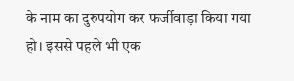के नाम का दुरुपयोग कर फर्जीवाड़ा किया गया हो। इससे पहले भी एक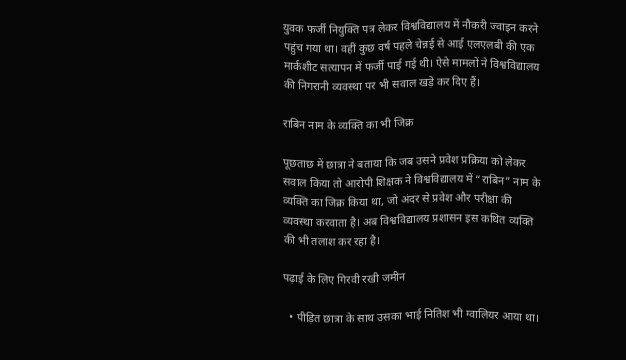युवक फर्जी नियुक्ति पत्र लेकर विश्वविद्यालय में नौकरी ज्वाइन करने पहुंच गया था। वहीं कुछ वर्ष पहले चेन्नई से आई एलएलबी की एक मार्कशीट सत्यापन में फर्जी पाई गई थी। ऐसे मामलों ने विश्वविद्यालय की निगरानी व्यवस्था पर भी सवाल खड़े कर दिए हैं।

राबिन नाम के व्यक्ति का भी जिक्र

पूछताछ में छात्रा ने बताया कि जब उसने प्रवेश प्रक्रिया को लेकर सवाल किया तो आरोपी शिक्षक ने विश्वविद्यालय में “राबिन” नाम के व्यक्ति का जिक्र किया था, जो अंदर से प्रवेश और परीक्षा की व्यवस्था करवाता है। अब विश्वविद्यालय प्रशासन इस कथित व्यक्ति की भी तलाश कर रहा है।

पढ़ाई के लिए गिरवी रखी जमीन

  • पीड़ित छात्रा के साथ उसका भाई नितिश भी ग्वालियर आया था।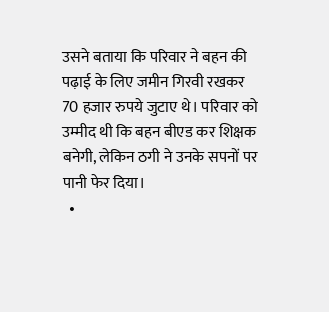उसने बताया कि परिवार ने बहन की पढ़ाई के लिए जमीन गिरवी रखकर 70 हजार रुपये जुटाए थे। परिवार को उम्मीद थी कि बहन बीएड कर शिक्षक बनेगी, लेकिन ठगी ने उनके सपनों पर पानी फेर दिया।
  •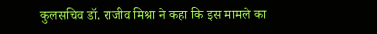कुलसचिव डॉ. राजीव मिश्रा ने कहा कि इस मामले का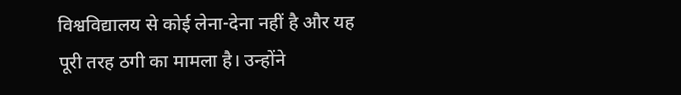विश्वविद्यालय से कोई लेना-देना नहीं है और यह पूरी तरह ठगी का मामला है। उन्होंने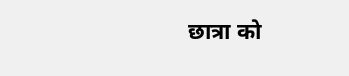छात्रा को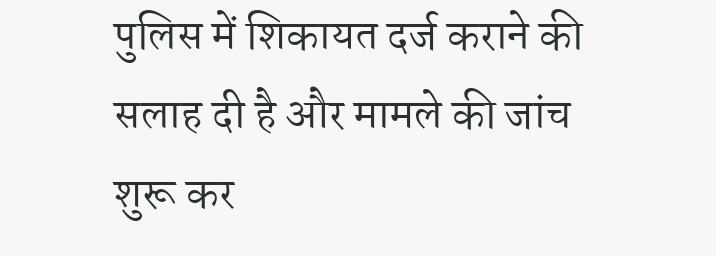पुलिस में शिकायत दर्ज कराने की सलाह दी है और मामले की जांच शुरू कर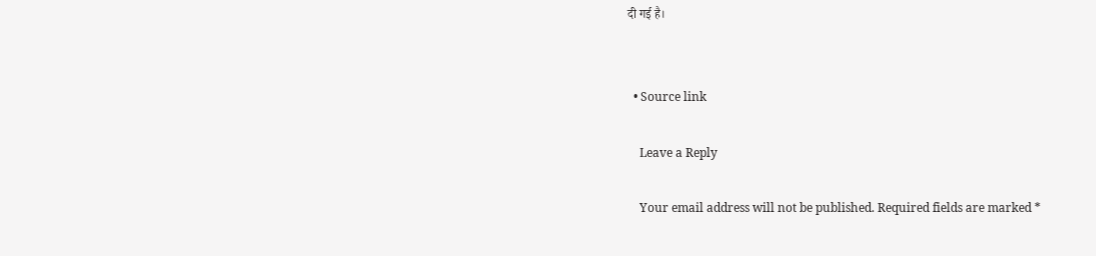दी गई है।


  • Source link

    Leave a Reply

    Your email address will not be published. Required fields are marked *